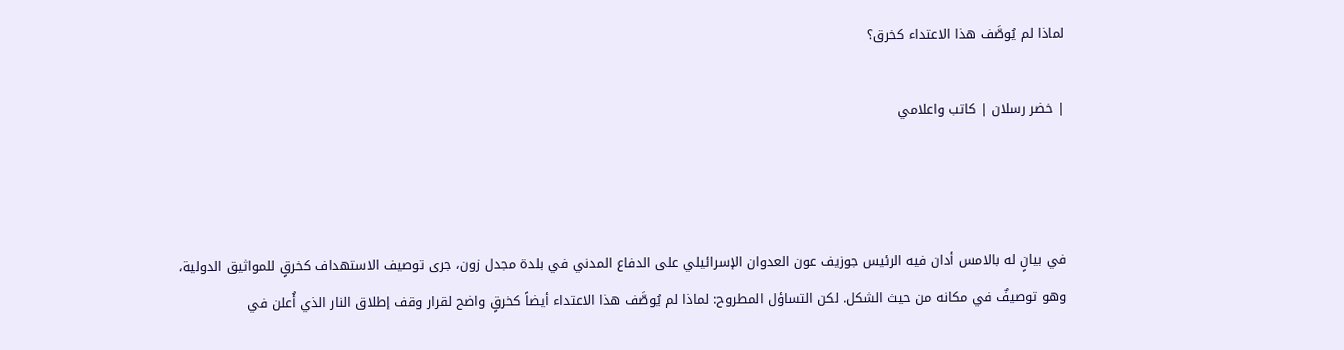لماذا لم يُوصَّف هذا الاعتداء كخرق؟

| خضر رسلان | كاتب واعلامي



في بيانٍ له بالامس أدان فيه الرئيس جوزيف عون العدوان الإسرائيلي على الدفاع المدني في بلدة مجدل زون، جرى توصيف الاستهداف كخرقٍ للمواثيق الدولية، وهو توصيفٌ في مكانه من حيث الشكل. لكن التساؤل المطروح: لماذا لم يُوصَّف هذا الاعتداء أيضاً كخرقٍ واضح لقرار وقف إطلاق النار الذي أُعلن في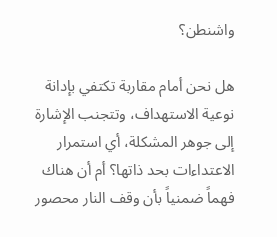واشنطن؟

هل نحن أمام مقاربة تكتفي بإدانة نوعية الاستهداف، وتتجنب الإشارة إلى جوهر المشكلة، أي استمرار الاعتداءات بحد ذاتها؟ أم أن هناك فهماً ضمنياً بأن وقف النار محصور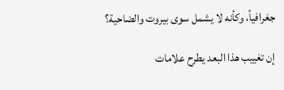جغرافياً، وكأنه لا يشمل سوى بيروت والضاحية؟

إن تغييب هذا البعد يطرح علامات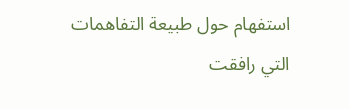استفهام حول طبيعة التفاهمات التي رافقت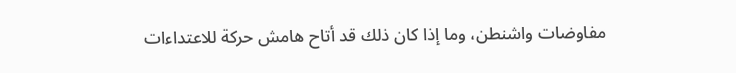مفاوضات واشنطن، وما إذا كان ذلك قد أتاح هامش حركة للاعتداءات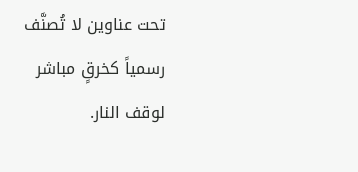تحت عناوين لا تُصنَّف رسمياً كخرقٍ مباشر لوقف النار.